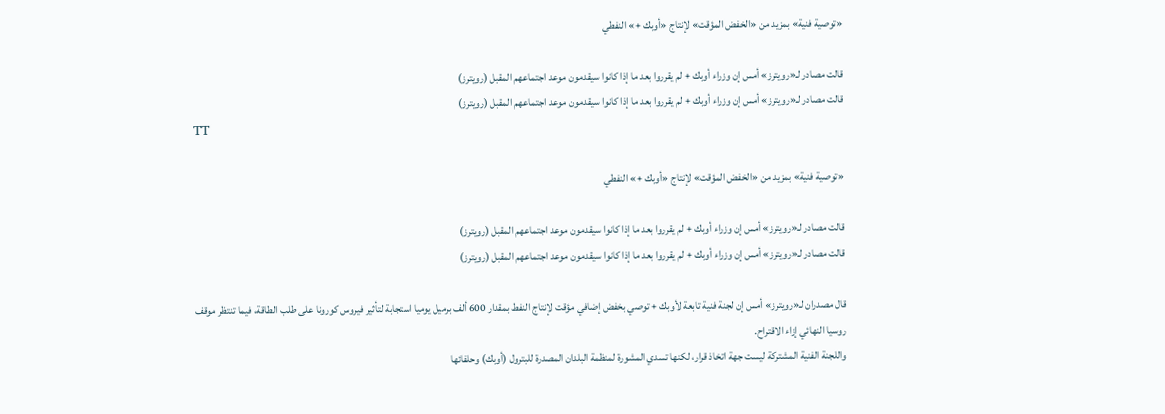«توصية فنية» بمزيد من «الخفض المؤقت» لإنتاج «أوبك +» النفطي

قالت مصادر لـ«رويترز» أمس إن وزراء أوبك + لم يقرروا بعد ما إذا كانوا سيقدمون موعد اجتماعهم المقبل (رويترز)
قالت مصادر لـ«رويترز» أمس إن وزراء أوبك + لم يقرروا بعد ما إذا كانوا سيقدمون موعد اجتماعهم المقبل (رويترز)
TT

«توصية فنية» بمزيد من «الخفض المؤقت» لإنتاج «أوبك +» النفطي

قالت مصادر لـ«رويترز» أمس إن وزراء أوبك + لم يقرروا بعد ما إذا كانوا سيقدمون موعد اجتماعهم المقبل (رويترز)
قالت مصادر لـ«رويترز» أمس إن وزراء أوبك + لم يقرروا بعد ما إذا كانوا سيقدمون موعد اجتماعهم المقبل (رويترز)

قال مصدران لـ«رويترز» أمس إن لجنة فنية تابعة لأوبك + توصي بخفض إضافي مؤقت لإنتاج النفط بمقدار 600 ألف برميل يوميا استجابة لتأثير فيروس كورونا على طلب الطاقة، فيما تنتظر موقف روسيا النهائي إزاء الاقتراح.
واللجنة الفنية المشتركة ليست جهة اتخاذ قرار، لكنها تسدي المشورة لمنظمة البلدان المصدرة للبترول (أوبك) وحلفائها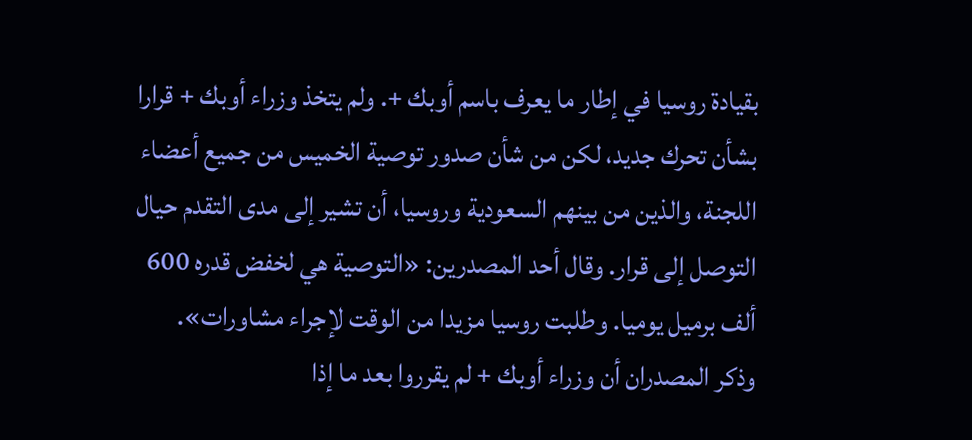بقيادة روسيا في إطار ما يعرف باسم أوبك +. ولم يتخذ وزراء أوبك + قرارا بشأن تحرك جديد، لكن من شأن صدور توصية الخميس من جميع أعضاء اللجنة، والذين من بينهم السعودية وروسيا، أن تشير إلى مدى التقدم حيال التوصل إلى قرار. وقال أحد المصدرين: «التوصية هي لخفض قدره 600 ألف برميل يوميا. وطلبت روسيا مزيدا من الوقت لإجراء مشاورات».
وذكر المصدران أن وزراء أوبك + لم يقرروا بعد ما إذا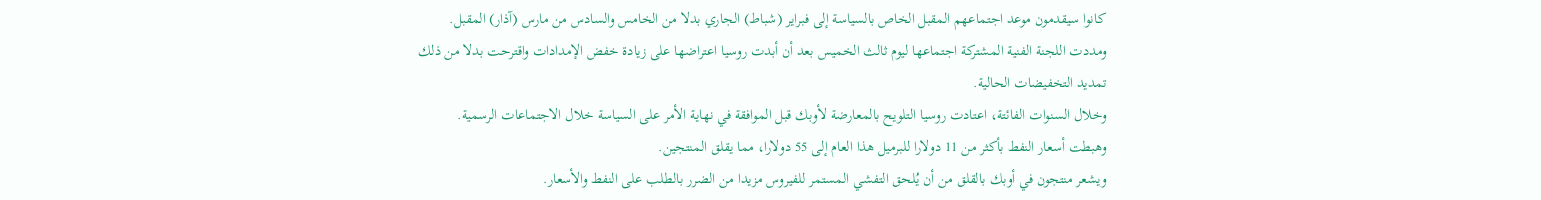كانوا سيقدمون موعد اجتماعهم المقبل الخاص بالسياسة إلى فبراير (شباط) الجاري بدلا من الخامس والسادس من مارس (آذار) المقبل. ومددت اللجنة الفنية المشتركة اجتماعها ليوم ثالث الخميس بعد أن أبدت روسيا اعتراضها على زيادة خفض الإمدادات واقترحت بدلا من ذلك تمديد التخفيضات الحالية.
وخلال السنوات الفائتة، اعتادت روسيا التلويح بالمعارضة لأوبك قبل الموافقة في نهاية الأمر على السياسة خلال الاجتماعات الرسمية.
وهبطت أسعار النفط بأكثر من 11 دولارا للبرميل هذا العام إلى 55 دولارا، مما يقلق المنتجين.
ويشعر منتجون في أوبك بالقلق من أن يُلحق التفشي المستمر للفيروس مزيدا من الضرر بالطلب على النفط والأسعار.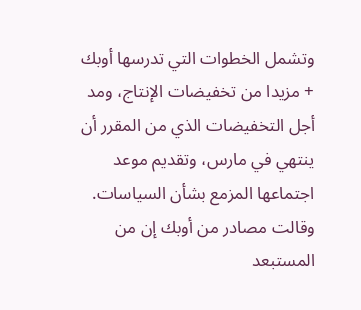وتشمل الخطوات التي تدرسها أوبك + مزيدا من تخفيضات الإنتاج، ومد أجل التخفيضات الذي من المقرر أن ينتهي في مارس، وتقديم موعد اجتماعها المزمع بشأن السياسات.
وقالت مصادر من أوبك إن من المستبعد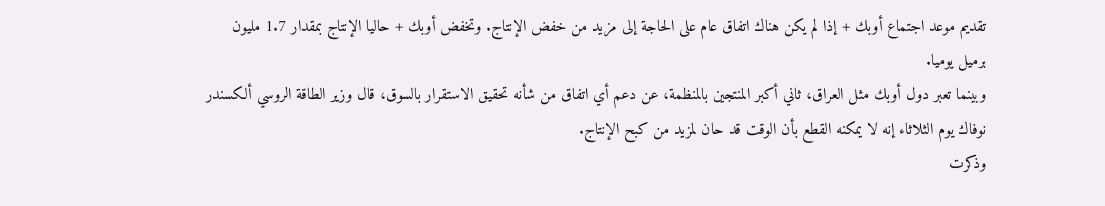تقديم موعد اجتماع أوبك + إذا لم يكن هناك اتفاق عام على الحاجة إلى مزيد من خفض الإنتاج. وتخفض أوبك + حاليا الإنتاج بمقدار 1.7 مليون برميل يوميا.
وبينما تعبر دول أوبك مثل العراق، ثاني أكبر المنتجين بالمنظمة، عن دعم أي اتفاق من شأنه تحقيق الاستقرار بالسوق، قال وزير الطاقة الروسي ألكسندر نوفاك يوم الثلاثاء إنه لا يمكنه القطع بأن الوقت قد حان لمزيد من كبح الإنتاج.
وذكرت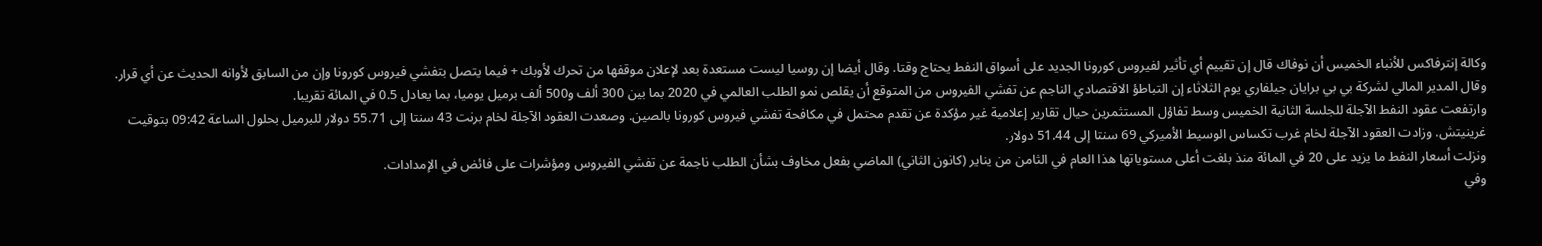وكالة إنترفاكس للأنباء الخميس أن نوفاك قال إن تقييم أي تأثير لفيروس كورونا الجديد على أسواق النفط يحتاج وقتا. وقال أيضا إن روسيا ليست مستعدة بعد لإعلان موقفها من تحرك لأوبك + فيما يتصل بتفشي فيروس كورونا وإن من السابق لأوانه الحديث عن أي قرار.
وقال المدير المالي لشركة بي بي برايان جيلفاري يوم الثلاثاء إن التباطؤ الاقتصادي الناجم عن تفشي الفيروس من المتوقع أن يقلص نمو الطلب العالمي في 2020 بما بين 300 ألف و500 ألف برميل يوميا، بما يعادل 0.5 في المائة تقريبا.
وارتفعت عقود النفط الآجلة للجلسة الثانية الخميس وسط تفاؤل المستثمرين حيال تقارير إعلامية غير مؤكدة عن تقدم محتمل في مكافحة تفشي فيروس كورونا بالصين. وصعدت العقود الآجلة لخام برنت 43 سنتا إلى 55.71 دولار للبرميل بحلول الساعة 09:42 بتوقيت غرينيتش. وزادت العقود الآجلة لخام غرب تكساس الوسيط الأميركي 69 سنتا إلى 51.44 دولار.
ونزلت أسعار النفط ما يزيد على 20 في المائة منذ بلغت أعلى مستوياتها هذا العام في الثامن من يناير (كانون الثاني) الماضي بفعل مخاوف بشأن الطلب ناجمة عن تفشي الفيروس ومؤشرات على فائض في الإمدادات.
وفي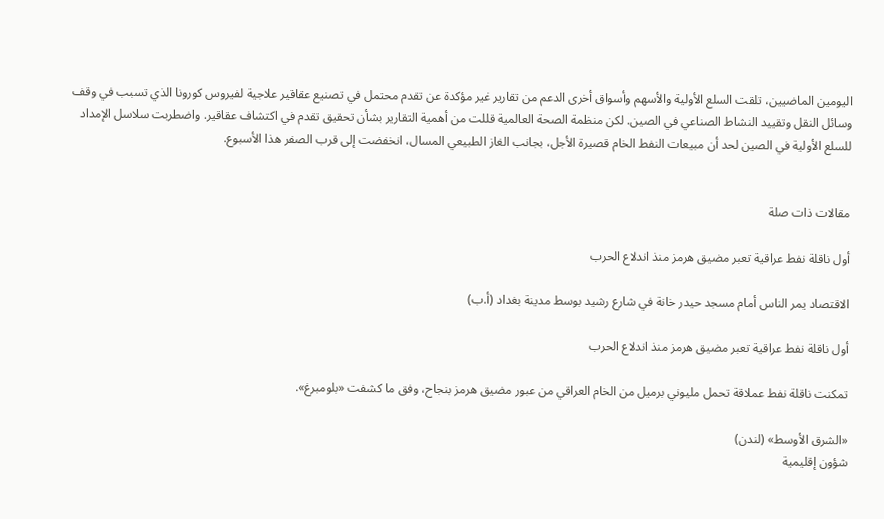اليومين الماضيين، تلقت السلع الأولية والأسهم وأسواق أخرى الدعم من تقارير غير مؤكدة عن تقدم محتمل في تصنيع عقاقير علاجية لفيروس كورونا الذي تسبب في وقف وسائل النقل وتقييد النشاط الصناعي في الصين. لكن منظمة الصحة العالمية قللت من أهمية التقارير بشأن تحقيق تقدم في اكتشاف عقاقير. واضطربت سلاسل الإمداد للسلع الأولية في الصين لحد أن مبيعات النفط الخام قصيرة الأجل، بجانب الغاز الطبيعي المسال، انخفضت إلى قرب الصفر هذا الأسبوع.


مقالات ذات صلة

أول ناقلة نفط عراقية تعبر مضيق هرمز منذ اندلاع الحرب

الاقتصاد يمر الناس أمام مسجد حيدر خانة في شارع رشيد بوسط مدينة بغداد (أ.ب)

أول ناقلة نفط عراقية تعبر مضيق هرمز منذ اندلاع الحرب

تمكنت ناقلة نفط عملاقة تحمل مليوني برميل من الخام العراقي من عبور مضيق هرمز بنجاح، وفق ما كشفت «بلومبرغ».

«الشرق الأوسط» (لندن)
شؤون إقليمية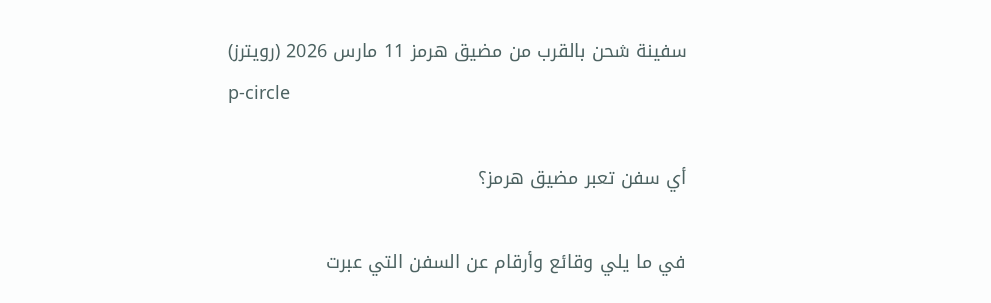سفينة شحن بالقرب من مضيق هرمز 11 مارس 2026 (رويترز)
p-circle

أي سفن تعبر مضيق هرمز؟

في ما يلي وقائع وأرقام عن السفن التي عبرت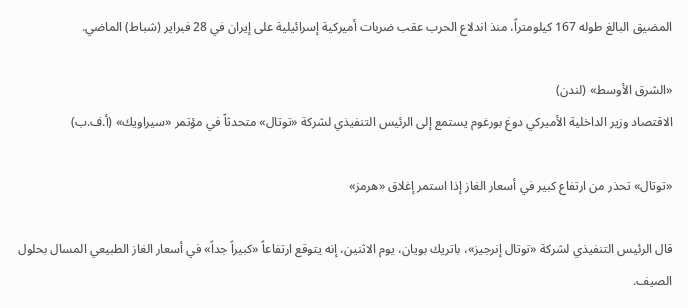المضيق البالغ طوله 167 كيلومتراً، منذ اندلاع الحرب عقب ضربات أميركية إسرائيلية على إيران في 28 فبراير (شباط) الماضي.

«الشرق الأوسط» (لندن)
الاقتصاد وزير الداخلية الأميركي دوغ بورغوم يستمع إلى الرئيس التنفيذي لشركة «توتال» متحدثاً في مؤتمر «سيراويك» (أ.ف.ب)

«توتال» تحذر من ارتفاع كبير في أسعار الغاز إذا استمر إغلاق «هرمز»

قال الرئيس التنفيذي لشركة «توتال إنرجيز»، باتريك بويان، يوم الاثنين، إنه يتوقع ارتفاعاً «كبيراً جداً» في أسعار الغاز الطبيعي المسال بحلول الصيف.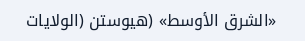«الشرق الأوسط» (هيوستن (الولايات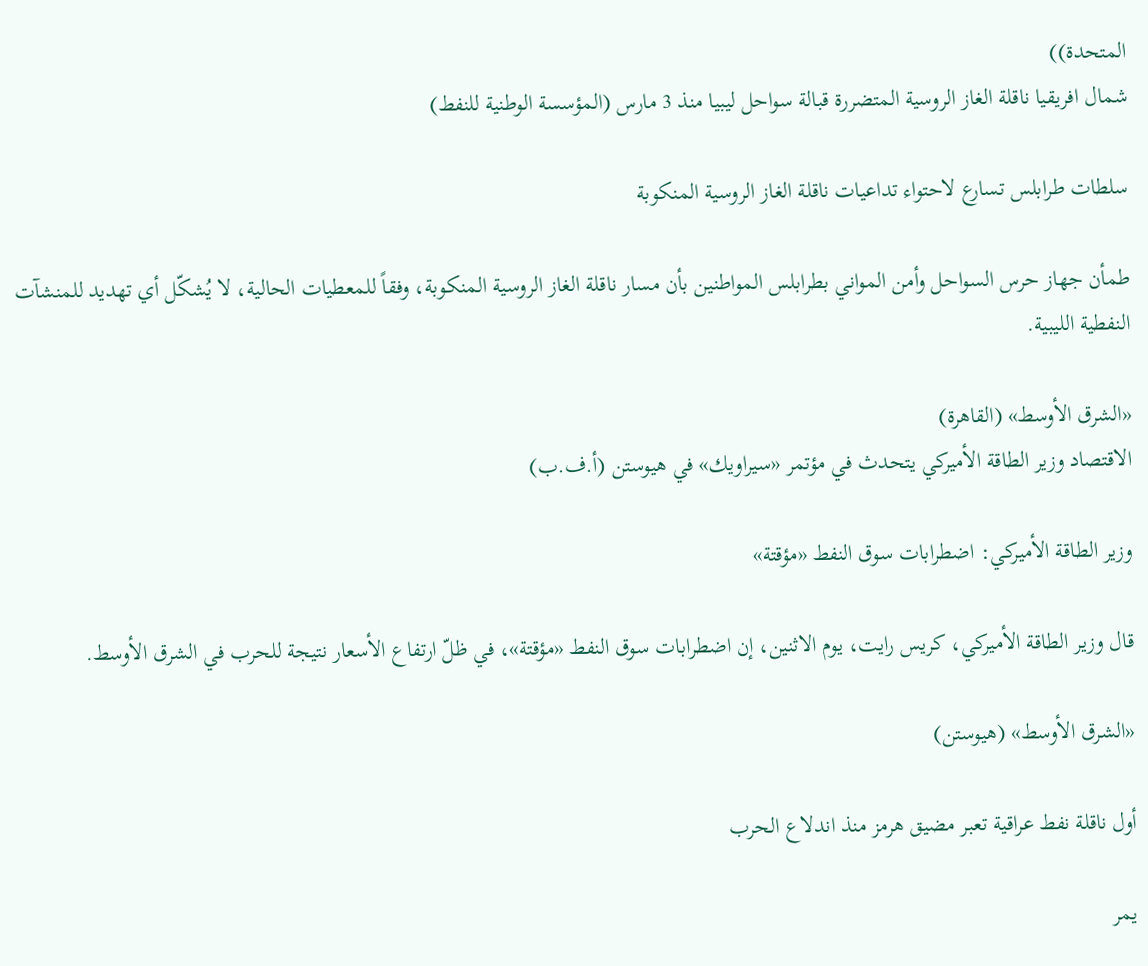المتحدة))
شمال افريقيا ناقلة الغاز الروسية المتضررة قبالة سواحل ليبيا منذ 3 مارس (المؤسسة الوطنية للنفط)

سلطات طرابلس تسارع لاحتواء تداعيات ناقلة الغاز الروسية المنكوبة

طمأن جهاز حرس السواحل وأمن المواني بطرابلس المواطنين بأن مسار ناقلة الغاز الروسية المنكوبة، وفقاً للمعطيات الحالية، لا يُشكّل أي تهديد للمنشآت النفطية الليبية.

«الشرق الأوسط» (القاهرة)
الاقتصاد وزير الطاقة الأميركي يتحدث في مؤتمر «سيراويك» في هيوستن (أ.ف.ب)

وزير الطاقة الأميركي: اضطرابات سوق النفط «مؤقتة»

قال وزير الطاقة الأميركي، كريس رايت، يوم الاثنين، إن اضطرابات سوق النفط «مؤقتة»، في ظلّ ارتفاع الأسعار نتيجة للحرب في الشرق الأوسط.

«الشرق الأوسط» (هيوستن)

أول ناقلة نفط عراقية تعبر مضيق هرمز منذ اندلاع الحرب

يمر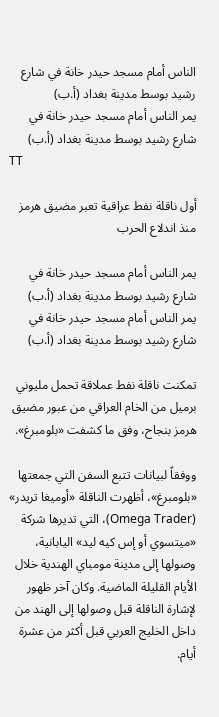الناس أمام مسجد حيدر خانة في شارع رشيد بوسط مدينة بغداد (أ.ب)
يمر الناس أمام مسجد حيدر خانة في شارع رشيد بوسط مدينة بغداد (أ.ب)
TT

أول ناقلة نفط عراقية تعبر مضيق هرمز منذ اندلاع الحرب

يمر الناس أمام مسجد حيدر خانة في شارع رشيد بوسط مدينة بغداد (أ.ب)
يمر الناس أمام مسجد حيدر خانة في شارع رشيد بوسط مدينة بغداد (أ.ب)

تمكنت ناقلة نفط عملاقة تحمل مليوني برميل من الخام العراقي من عبور مضيق هرمز بنجاح، وفق ما كشفت «بلومبرغ».

ووفقاً لبيانات تتبع السفن التي جمعتها «بلومبرغ»، أظهرت الناقلة «أوميغا تريدر» (Omega Trader)، التي تديرها شركة «ميتسوي أو إس كيه ليد» اليابانية، وصولها إلى مدينة مومباي الهندية خلال الأيام القليلة الماضية. وكان آخر ظهور لإشارة الناقلة قبل وصولها إلى الهند من داخل الخليج العربي قبل أكثر من عشرة أيام.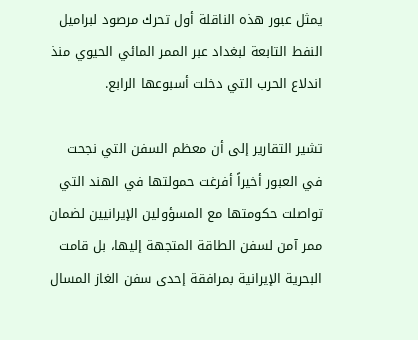يمثل عبور هذه الناقلة أول تحرك مرصود لبراميل النفط التابعة لبغداد عبر الممر المائي الحيوي منذ اندلاع الحرب التي دخلت أسبوعها الرابع.

تشير التقارير إلى أن معظم السفن التي نجحت في العبور أخيراً أفرغت حمولتها في الهند التي تواصلت حكومتها مع المسؤولين الإيرانيين لضمان ممر آمن لسفن الطاقة المتجهة إليها، بل قامت البحرية الإيرانية بمرافقة إحدى سفن الغاز المسال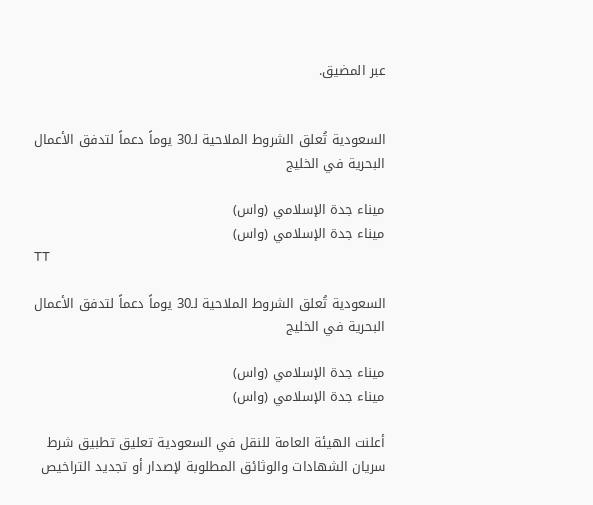عبر المضيق.


السعودية تُعلق الشروط الملاحية لـ30 يوماً دعماً لتدفق الأعمال البحرية في الخليج

ميناء جدة الإسلامي (واس)
ميناء جدة الإسلامي (واس)
TT

السعودية تُعلق الشروط الملاحية لـ30 يوماً دعماً لتدفق الأعمال البحرية في الخليج

ميناء جدة الإسلامي (واس)
ميناء جدة الإسلامي (واس)

أعلنت الهيئة العامة للنقل في السعودية تعليق تطبيق شرط سريان الشهادات والوثائق المطلوبة لإصدار أو تجديد التراخيص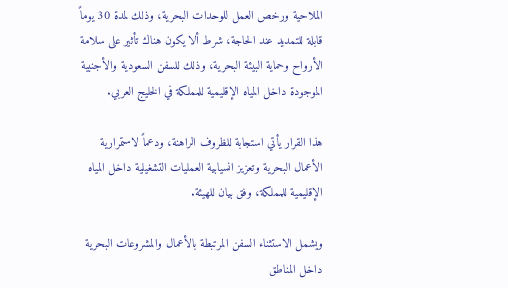الملاحية ورخص العمل للوحدات البحرية، وذلك لمدة 30 يوماً قابلة للتمديد عند الحاجة، شرط ألا يكون هناك تأثير على سلامة الأرواح وحماية البيئة البحرية، وذلك للسفن السعودية والأجنبية الموجودة داخل المياه الإقليمية للمملكة في الخليج العربي.

هذا القرار يأتي استجابة للظروف الراهنة، ودعماً لاستمرارية الأعمال البحرية وتعزيز انسيابية العمليات التشغيلية داخل المياه الإقليمية للمملكة، وفق بيان للهيئة.

ويشمل الاستثناء السفن المرتبطة بالأعمال والمشروعات البحرية داخل المناطق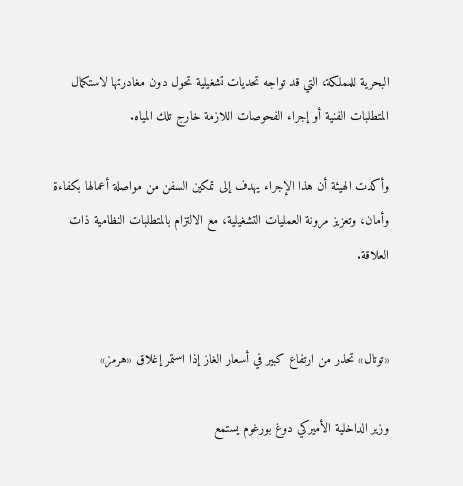البحرية للمملكة، التي قد تواجه تحديات تشغيلية تحول دون مغادرتها لاستكمال المتطلبات الفنية أو إجراء الفحوصات اللازمة خارج تلك المياه.

وأكدت الهيئة أن هذا الإجراء يهدف إلى تمكين السفن من مواصلة أعمالها بكفاءة وأمان، وتعزيز مرونة العمليات التشغيلية، مع الالتزام بالمتطلبات النظامية ذات العلاقة.


«توتال» تحذر من ارتفاع كبير في أسعار الغاز إذا استمر إغلاق «هرمز»

وزير الداخلية الأميركي دوغ بورغوم يستمع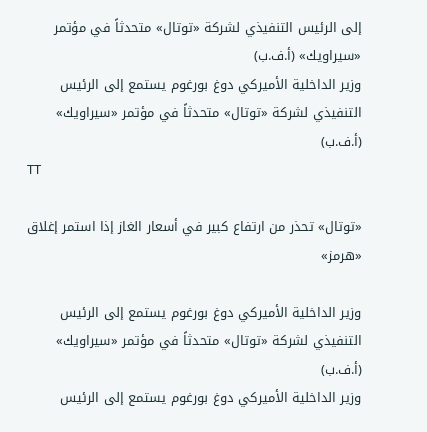إلى الرئيس التنفيذي لشركة «توتال» متحدثاً في مؤتمر «سيراويك» (أ.ف.ب)
وزير الداخلية الأميركي دوغ بورغوم يستمع إلى الرئيس التنفيذي لشركة «توتال» متحدثاً في مؤتمر «سيراويك» (أ.ف.ب)
TT

«توتال» تحذر من ارتفاع كبير في أسعار الغاز إذا استمر إغلاق «هرمز»

وزير الداخلية الأميركي دوغ بورغوم يستمع إلى الرئيس التنفيذي لشركة «توتال» متحدثاً في مؤتمر «سيراويك» (أ.ف.ب)
وزير الداخلية الأميركي دوغ بورغوم يستمع إلى الرئيس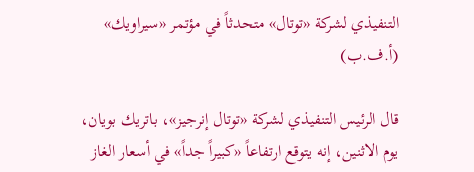التنفيذي لشركة «توتال» متحدثاً في مؤتمر «سيراويك» (أ.ف.ب)

قال الرئيس التنفيذي لشركة «توتال إنرجيز»، باتريك بويان، يوم الاثنين، إنه يتوقع ارتفاعاً «كبيراً جداً» في أسعار الغاز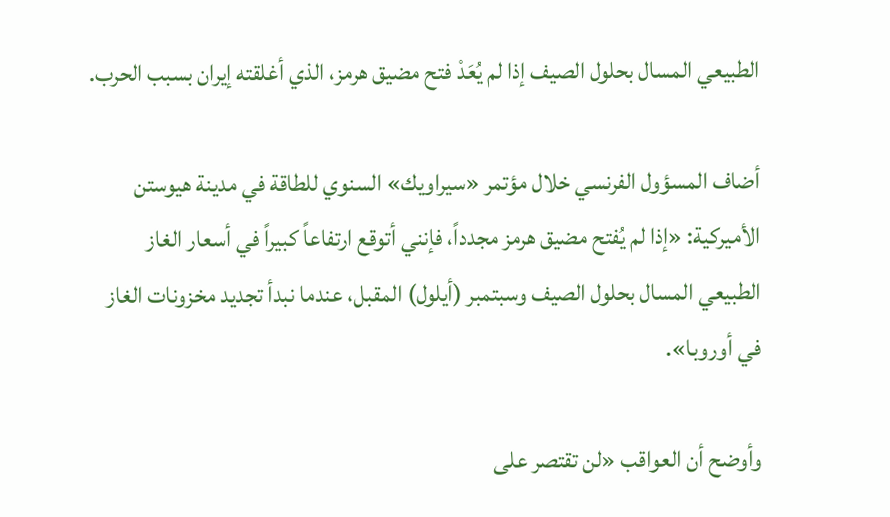الطبيعي المسال بحلول الصيف إذا لم يُعَدْ فتح مضيق هرمز، الذي أغلقته إيران بسبب الحرب.

أضاف المسؤول الفرنسي خلال مؤتمر «سيراويك» السنوي للطاقة في مدينة هيوستن الأميركية: «إذا لم يُفتح مضيق هرمز مجدداً، فإنني أتوقع ارتفاعاً كبيراً في أسعار الغاز الطبيعي المسال بحلول الصيف وسبتمبر (أيلول) المقبل، عندما نبدأ تجديد مخزونات الغاز في أوروبا».

وأوضح أن العواقب «لن تقتصر على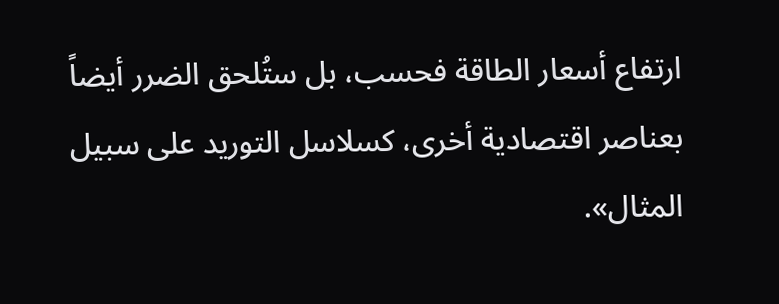ارتفاع أسعار الطاقة فحسب، بل ستُلحق الضرر أيضاً بعناصر اقتصادية أخرى، كسلاسل التوريد على سبيل المثال».